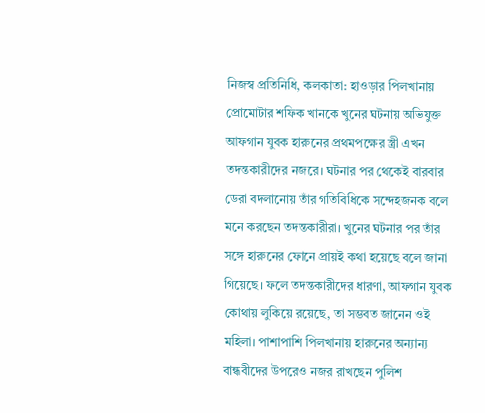নিজস্ব প্রতিনিধি, কলকাতা: হাওড়ার পিলখানায় প্রোমোটার শফিক খানকে খুনের ঘটনায় অভিযুক্ত আফগান যুবক হারুনের প্রথমপক্ষের স্ত্রী এখন তদন্তকারীদের নজরে। ঘটনার পর থেকেই বারবার ডেরা বদলানোয় তাঁর গতিবিধিকে সন্দেহজনক বলে মনে করছেন তদন্তকারীরা। খুনের ঘটনার পর তাঁর সঙ্গে হারুনের ফোনে প্রায়ই কথা হয়েছে বলে জানা গিয়েছে। ফলে তদন্তকারীদের ধারণা, আফগান যুবক কোথায় লুকিয়ে রয়েছে, তা সম্ভবত জানেন ওই মহিলা। পাশাপাশি পিলখানায় হারুনের অন্যান্য বান্ধবীদের উপরেও নজর রাখছেন পুলিশ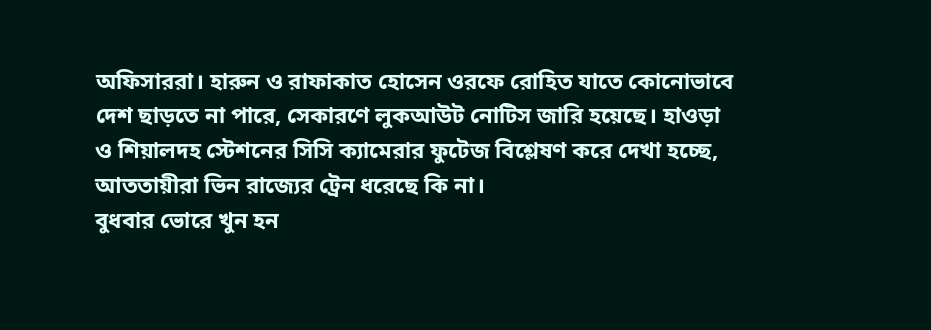অফিসাররা। হারুন ও রাফাকাত হোসেন ওরফে রোহিত যাতে কোনোভাবে দেশ ছাড়তে না পারে, সেকারণে লুকআউট নোটিস জারি হয়েছে। হাওড়া ও শিয়ালদহ স্টেশনের সিসি ক্যামেরার ফুটেজ বিশ্লেষণ করে দেখা হচ্ছে, আততায়ীরা ভিন রাজ্যের ট্রেন ধরেছে কি না।
বুধবার ভোরে খুন হন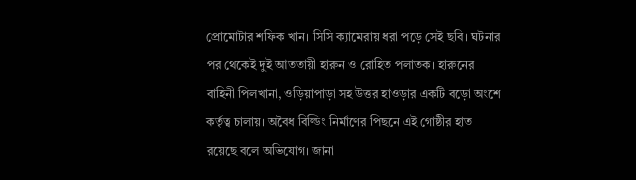প্রোমোটার শফিক খান। সিসি ক্যামেরায় ধরা পড়ে সেই ছবি। ঘটনার পর থেকেই দুই আততায়ী হারুন ও রোহিত পলাতক। হারুনের বাহিনী পিলখানা, ওড়িয়াপাড়া সহ উত্তর হাওড়ার একটি বড়ো অংশে কর্তৃত্ব চালায়। অবৈধ বিল্ডিং নির্মাণের পিছনে এই গোষ্ঠীর হাত রয়েছে বলে অভিযোগ। জানা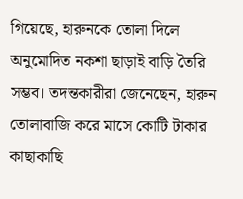গিয়েছে, হারুনকে তোলা দিলে অনুমোদিত নকশা ছাড়াই বাড়ি তৈরি সম্ভব। তদন্তকারীরা জেনেছেন, হারুন তোলাবাজি করে মাসে কোটি টাকার কাছাকাছি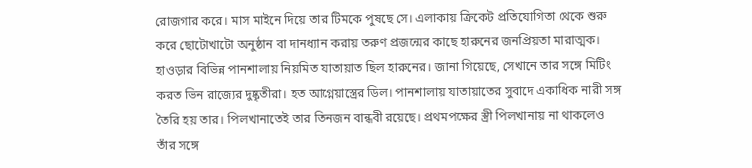রোজগার করে। মাস মাইনে দিয়ে তার টিমকে পুষছে সে। এলাকায় ক্রিকেট প্রতিযোগিতা থেকে শুরু করে ছোটোখাটো অনুষ্ঠান বা দানধ্যান করায় তরুণ প্রজন্মের কাছে হারুনের জনপ্রিয়তা মারাত্মক।
হাওড়ার বিভিন্ন পানশালায় নিয়মিত যাতায়াত ছিল হারুনের। জানা গিয়েছে, সেখানে তার সঙ্গে মিটিং করত ভিন রাজ্যের দুষ্কৃতীরা। হত আগ্নেয়াস্ত্রের ডিল। পানশালায় যাতায়াতের সুবাদে একাধিক নারী সঙ্গ তৈরি হয় তার। পিলখানাতেই তার তিনজন বান্ধবী রয়েছে। প্রথমপক্ষের স্ত্রী পিলখানায় না থাকলেও তাঁর সঙ্গে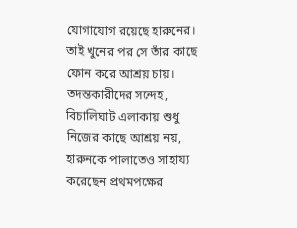যোগাযোগ রয়েছে হারুনের। তাই খুনের পর সে তাঁর কাছে ফোন করে আশ্রয় চায়। তদন্তকারীদের সন্দেহ, বিচালিঘাট এলাকায় শুধু নিজের কাছে আশ্রয় নয়, হারুনকে পালাতেও সাহায্য করেছেন প্রথমপক্ষের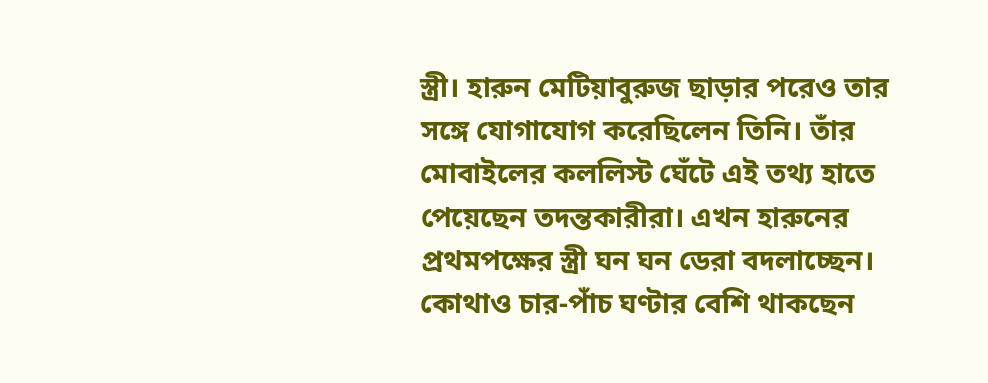স্ত্রী। হারুন মেটিয়াবুরুজ ছাড়ার পরেও তার সঙ্গে যোগাযোগ করেছিলেন তিনি। তাঁর মোবাইলের কললিস্ট ঘেঁটে এই তথ্য হাতে পেয়েছেন তদন্তকারীরা। এখন হারুনের প্রথমপক্ষের স্ত্রী ঘন ঘন ডেরা বদলাচ্ছেন। কোথাও চার-পাঁচ ঘণ্টার বেশি থাকছেন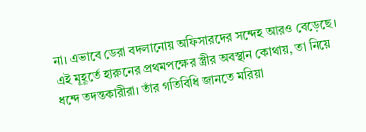না। এভাবে ডেরা বদলানোয় অফিসারদের সন্দেহ আরও বেড়েছে। এই মূহূর্তে হারুনের প্রথমপক্ষের স্ত্রীর অবস্থান কোথায়, তা নিয়ে ধন্দে তদন্তকারীরা। তাঁর গতিবিধি জানতে মরিয়া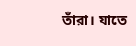তাঁরা। যাতে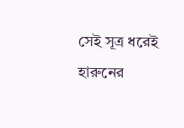সেই সূত্র ধরেই হারুনের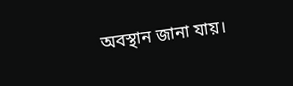অবস্থান জানা যায়।